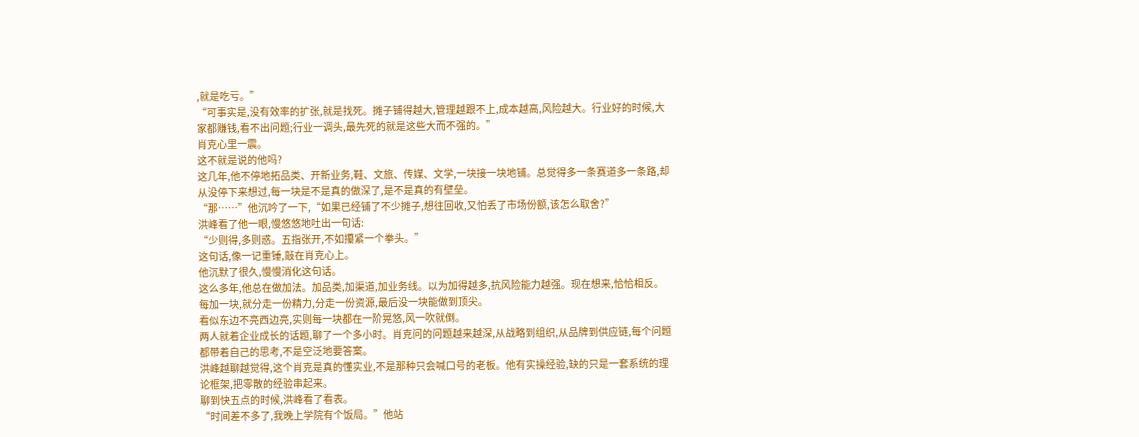,就是吃亏。”
“可事实是,没有效率的扩张,就是找死。摊子铺得越大,管理越跟不上,成本越高,风险越大。行业好的时候,大家都赚钱,看不出问题;行业一调头,最先死的就是这些大而不强的。”
肖克心里一震。
这不就是说的他吗?
这几年,他不停地拓品类、开新业务,鞋、文旅、传媒、文学,一块接一块地铺。总觉得多一条赛道多一条路,却从没停下来想过,每一块是不是真的做深了,是不是真的有壁垒。
“那……”他沉吟了一下,“如果已经铺了不少摊子,想往回收,又怕丢了市场份额,该怎么取舍?”
洪峰看了他一眼,慢悠悠地吐出一句话:
“少则得,多则惑。五指张开,不如攥紧一个拳头。”
这句话,像一记重锤,敲在肖克心上。
他沉默了很久,慢慢消化这句话。
这么多年,他总在做加法。加品类,加渠道,加业务线。以为加得越多,抗风险能力越强。现在想来,恰恰相反。每加一块,就分走一份精力,分走一份资源,最后没一块能做到顶尖。
看似东边不亮西边亮,实则每一块都在一阶晃悠,风一吹就倒。
两人就着企业成长的话题,聊了一个多小时。肖克问的问题越来越深,从战略到组织,从品牌到供应链,每个问题都带着自己的思考,不是空泛地要答案。
洪峰越聊越觉得,这个肖克是真的懂实业,不是那种只会喊口号的老板。他有实操经验,缺的只是一套系统的理论框架,把零散的经验串起来。
聊到快五点的时候,洪峰看了看表。
“时间差不多了,我晚上学院有个饭局。”他站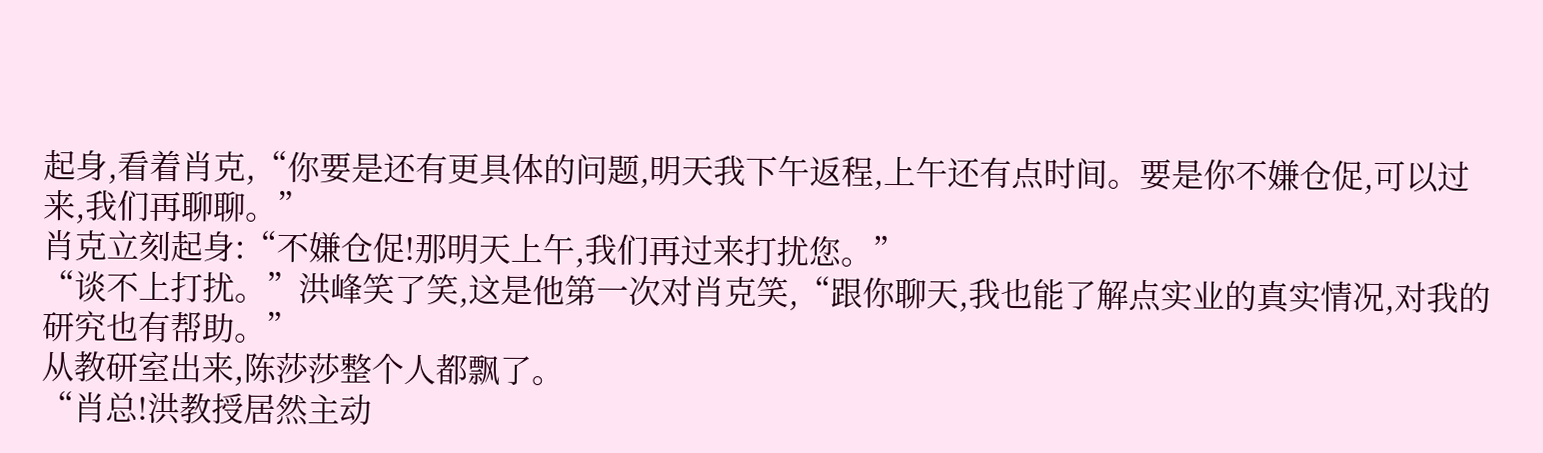起身,看着肖克,“你要是还有更具体的问题,明天我下午返程,上午还有点时间。要是你不嫌仓促,可以过来,我们再聊聊。”
肖克立刻起身:“不嫌仓促!那明天上午,我们再过来打扰您。”
“谈不上打扰。”洪峰笑了笑,这是他第一次对肖克笑,“跟你聊天,我也能了解点实业的真实情况,对我的研究也有帮助。”
从教研室出来,陈莎莎整个人都飘了。
“肖总!洪教授居然主动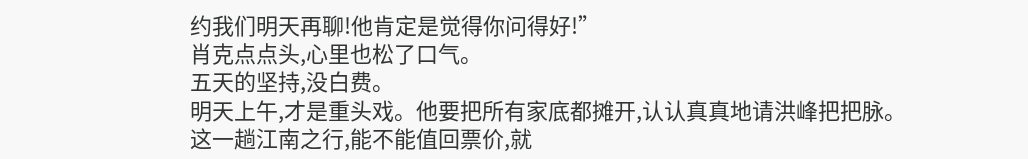约我们明天再聊!他肯定是觉得你问得好!”
肖克点点头,心里也松了口气。
五天的坚持,没白费。
明天上午,才是重头戏。他要把所有家底都摊开,认认真真地请洪峰把把脉。
这一趟江南之行,能不能值回票价,就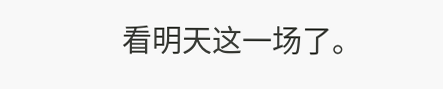看明天这一场了。